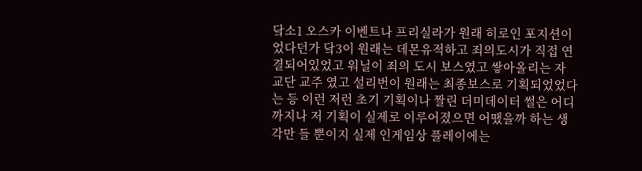닼소1 오스카 이벤트나 프리실라가 원래 히로인 포지션이었다던가 닼3이 원래는 데몬유적하고 죄의도시가 직접 연결되어있었고 워닐이 죄의 도시 보스였고 쌓아올리는 자 교단 교주 였고 설리번이 원래는 최종보스로 기획되었었다는 등 이런 저런 초기 기획이나 짤린 더미데이터 썰은 어디까지나 저 기획이 실제로 이루어졌으면 어땠을까 하는 생각만 들 뿐이지 실제 인게임상 플레이에는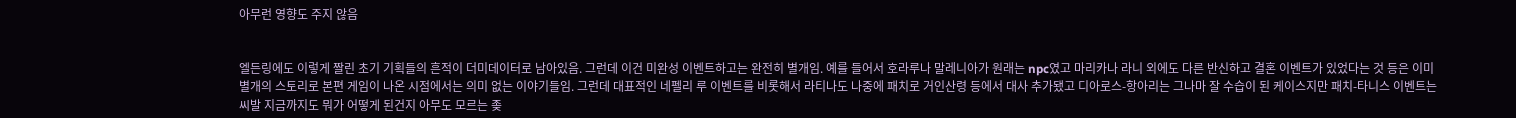아무런 영향도 주지 않음


엘든링에도 이렇게 짤린 초기 기획들의 흔적이 더미데이터로 남아있음. 그런데 이건 미완성 이벤트하고는 완전히 별개임. 예를 들어서 호라루나 말레니아가 원래는 npc였고 마리카나 라니 외에도 다른 반신하고 결혼 이벤트가 있었다는 것 등은 이미 별개의 스토리로 본편 게임이 나온 시점에서는 의미 없는 이야기들임. 그런데 대표적인 네펠리 루 이벤트를 비롯해서 라티나도 나중에 패치로 거인산령 등에서 대사 추가됐고 디아로스-항아리는 그나마 잘 수습이 된 케이스지만 패치-타니스 이벤트는 씨발 지금까지도 뭐가 어떻게 된건지 아무도 모르는 좆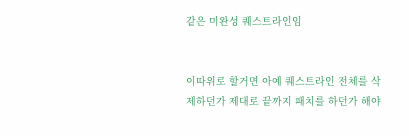같은 미완성 퀘스트라인임


이따위로 할거면 아예 퀘스트라인 전체를 삭제하던가 제대로 끝까지 패치를 하던가 해야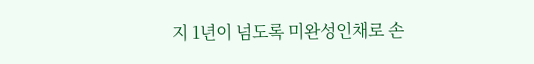지 1년이 넘도록 미완성인채로 손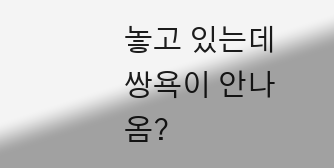놓고 있는데 쌍욕이 안나옴?